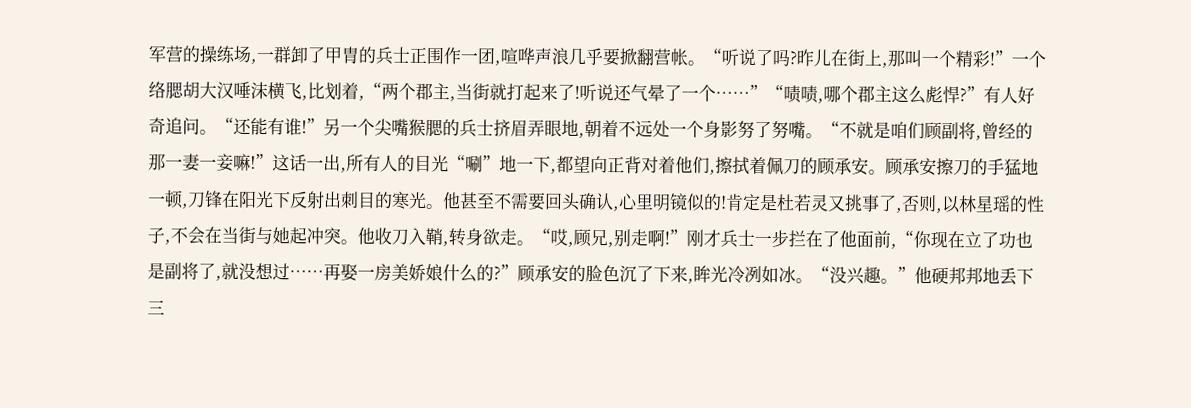军营的操练场,一群卸了甲胄的兵士正围作一团,喧哗声浪几乎要掀翻营帐。“听说了吗?昨儿在街上,那叫一个精彩!”一个络腮胡大汉唾沫横飞,比划着,“两个郡主,当街就打起来了!听说还气晕了一个……”“啧啧,哪个郡主这么彪悍?”有人好奇追问。“还能有谁!”另一个尖嘴猴腮的兵士挤眉弄眼地,朝着不远处一个身影努了努嘴。“不就是咱们顾副将,曾经的那一妻一妾嘛!”这话一出,所有人的目光“唰”地一下,都望向正背对着他们,擦拭着佩刀的顾承安。顾承安擦刀的手猛地一顿,刀锋在阳光下反射出刺目的寒光。他甚至不需要回头确认,心里明镜似的!肯定是杜若灵又挑事了,否则,以林星瑶的性子,不会在当街与她起冲突。他收刀入鞘,转身欲走。“哎,顾兄,别走啊!”刚才兵士一步拦在了他面前,“你现在立了功也是副将了,就没想过……再娶一房美娇娘什么的?”顾承安的脸色沉了下来,眸光冷冽如冰。“没兴趣。”他硬邦邦地丢下三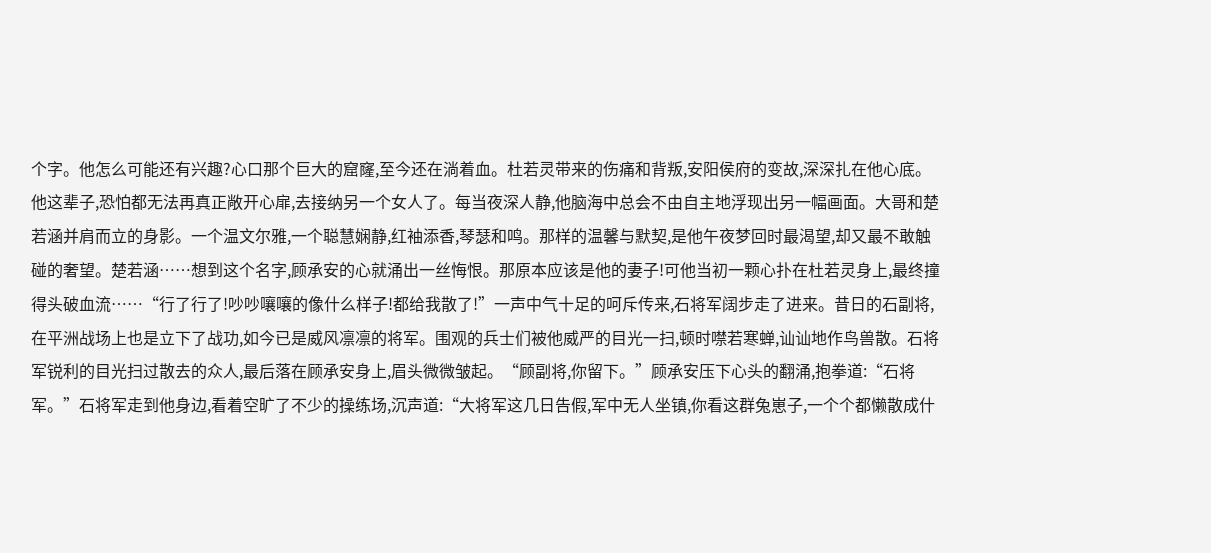个字。他怎么可能还有兴趣?心口那个巨大的窟窿,至今还在淌着血。杜若灵带来的伤痛和背叛,安阳侯府的变故,深深扎在他心底。他这辈子,恐怕都无法再真正敞开心扉,去接纳另一个女人了。每当夜深人静,他脑海中总会不由自主地浮现出另一幅画面。大哥和楚若涵并肩而立的身影。一个温文尔雅,一个聪慧娴静,红袖添香,琴瑟和鸣。那样的温馨与默契,是他午夜梦回时最渴望,却又最不敢触碰的奢望。楚若涵……想到这个名字,顾承安的心就涌出一丝悔恨。那原本应该是他的妻子!可他当初一颗心扑在杜若灵身上,最终撞得头破血流……“行了行了!吵吵嚷嚷的像什么样子!都给我散了!”一声中气十足的呵斥传来,石将军阔步走了进来。昔日的石副将,在平洲战场上也是立下了战功,如今已是威风凛凛的将军。围观的兵士们被他威严的目光一扫,顿时噤若寒蝉,讪讪地作鸟兽散。石将军锐利的目光扫过散去的众人,最后落在顾承安身上,眉头微微皱起。“顾副将,你留下。”顾承安压下心头的翻涌,抱拳道:“石将军。”石将军走到他身边,看着空旷了不少的操练场,沉声道:“大将军这几日告假,军中无人坐镇,你看这群兔崽子,一个个都懒散成什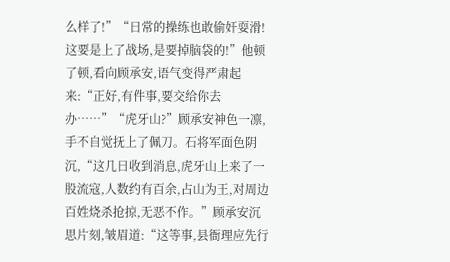么样了!”“日常的操练也敢偷奸耍滑!这要是上了战场,是要掉脑袋的!”他顿了顿,看向顾承安,语气变得严肃起来:“正好,有件事,要交给你去办……”“虎牙山?”顾承安神色一凛,手不自觉抚上了佩刀。石将军面色阴沉,“这几日收到消息,虎牙山上来了一股流寇,人数约有百余,占山为王,对周边百姓烧杀抢掠,无恶不作。”顾承安沉思片刻,皱眉道:“这等事,县衙理应先行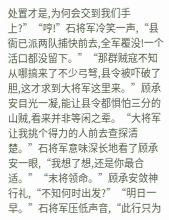处置才是,为何会交到我们手上?”“哼!”石将军冷笑一声,“县衙已派两队捕快前去,全军覆没!一个活口都没留下。”“那群贼寇不知从哪搞来了不少弓弩,县令被吓破了胆,这才求到大将军这里来。”顾承安目光一凝,能让县令都惧怕三分的山贼,看来并非等闲之辈。“大将军让我挑个得力的人前去查探清楚。”石将军意味深长地看了顾承安一眼,“我想了想,还是你最合适。”“末将领命。”顾承安敛神行礼,“不知何时出发?”“明日一早。”石将军压低声音,“此行只为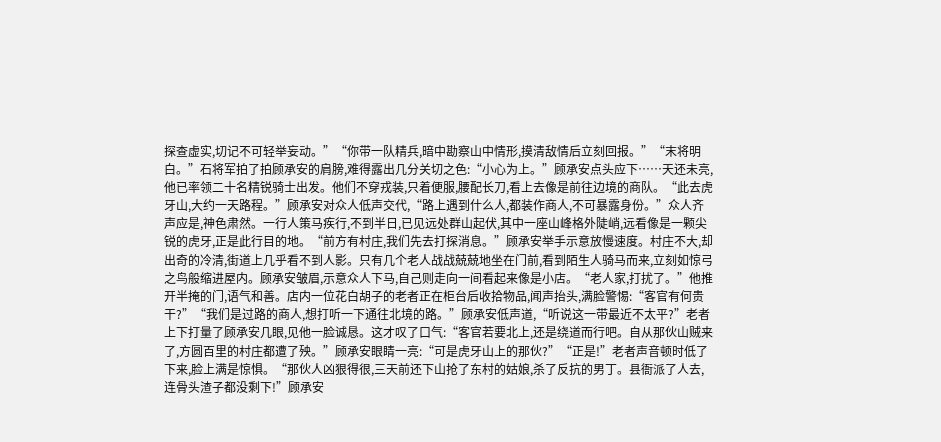探查虚实,切记不可轻举妄动。”“你带一队精兵,暗中勘察山中情形,摸清敌情后立刻回报。”“末将明白。”石将军拍了拍顾承安的肩膀,难得露出几分关切之色:“小心为上。”顾承安点头应下……天还未亮,他已率领二十名精锐骑士出发。他们不穿戎装,只着便服,腰配长刀,看上去像是前往边境的商队。“此去虎牙山,大约一天路程。”顾承安对众人低声交代,“路上遇到什么人,都装作商人,不可暴露身份。”众人齐声应是,神色肃然。一行人策马疾行,不到半日,已见远处群山起伏,其中一座山峰格外陡峭,远看像是一颗尖锐的虎牙,正是此行目的地。“前方有村庄,我们先去打探消息。”顾承安举手示意放慢速度。村庄不大,却出奇的冷清,街道上几乎看不到人影。只有几个老人战战兢兢地坐在门前,看到陌生人骑马而来,立刻如惊弓之鸟般缩进屋内。顾承安皱眉,示意众人下马,自己则走向一间看起来像是小店。“老人家,打扰了。”他推开半掩的门,语气和善。店内一位花白胡子的老者正在柜台后收拾物品,闻声抬头,满脸警惕:“客官有何贵干?”“我们是过路的商人,想打听一下通往北境的路。”顾承安低声道,“听说这一带最近不太平?”老者上下打量了顾承安几眼,见他一脸诚恳。这才叹了口气:“客官若要北上,还是绕道而行吧。自从那伙山贼来了,方圆百里的村庄都遭了殃。”顾承安眼睛一亮:“可是虎牙山上的那伙?”“正是!”老者声音顿时低了下来,脸上满是惊惧。“那伙人凶狠得很,三天前还下山抢了东村的姑娘,杀了反抗的男丁。县衙派了人去,连骨头渣子都没剩下!”顾承安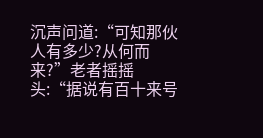沉声问道:“可知那伙人有多少?从何而来?”老者摇摇头:“据说有百十来号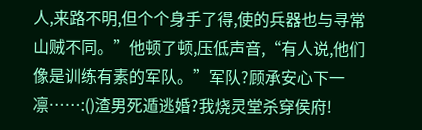人,来路不明,但个个身手了得,使的兵器也与寻常山贼不同。”他顿了顿,压低声音,“有人说,他们像是训练有素的军队。”军队?顾承安心下一凛……:()渣男死遁逃婚?我烧灵堂杀穿侯府!